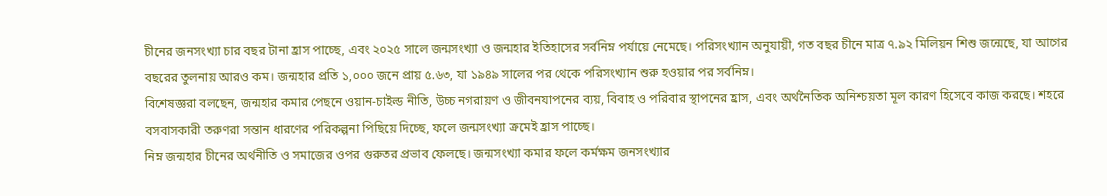চীনের জনসংখ্যা চার বছর টানা হ্রাস পাচ্ছে, এবং ২০২৫ সালে জন্মসংখ্যা ও জন্মহার ইতিহাসের সর্বনিম্ন পর্যায়ে নেমেছে। পরিসংখ্যান অনুযায়ী, গত বছর চীনে মাত্র ৭.৯২ মিলিয়ন শিশু জন্মেছে, যা আগের বছরের তুলনায় আরও কম। জন্মহার প্রতি ১,০০০ জনে প্রায় ৫.৬৩, যা ১৯৪৯ সালের পর থেকে পরিসংখ্যান শুরু হওয়ার পর সর্বনিম্ন।
বিশেষজ্ঞরা বলছেন, জন্মহার কমার পেছনে ওয়ান-চাইল্ড নীতি, উচ্চ নগরায়ণ ও জীবনযাপনের ব্যয়, বিবাহ ও পরিবার স্থাপনের হ্রাস, এবং অর্থনৈতিক অনিশ্চয়তা মূল কারণ হিসেবে কাজ করছে। শহরে বসবাসকারী তরুণরা সন্তান ধারণের পরিকল্পনা পিছিয়ে দিচ্ছে, ফলে জন্মসংখ্যা ক্রমেই হ্রাস পাচ্ছে।
নিম্ন জন্মহার চীনের অর্থনীতি ও সমাজের ওপর গুরুতর প্রভাব ফেলছে। জন্মসংখ্যা কমার ফলে কর্মক্ষম জনসংখ্যার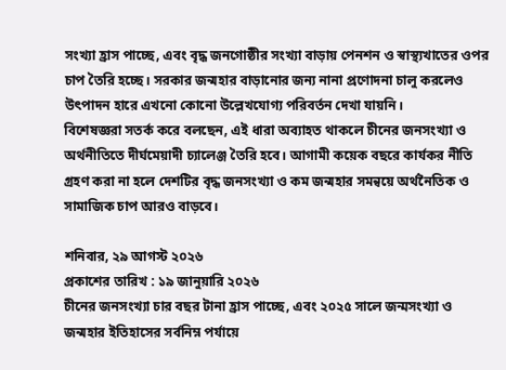সংখ্যা হ্রাস পাচ্ছে, এবং বৃদ্ধ জনগোষ্ঠীর সংখ্যা বাড়ায় পেনশন ও স্বাস্থ্যখাতের ওপর চাপ তৈরি হচ্ছে। সরকার জন্মহার বাড়ানোর জন্য নানা প্রণোদনা চালু করলেও উৎপাদন হারে এখনো কোনো উল্লেখযোগ্য পরিবর্তন দেখা যায়নি।
বিশেষজ্ঞরা সতর্ক করে বলছেন, এই ধারা অব্যাহত থাকলে চীনের জনসংখ্যা ও অর্থনীতিতে দীর্ঘমেয়াদী চ্যালেঞ্জ তৈরি হবে। আগামী কয়েক বছরে কার্যকর নীতি গ্রহণ করা না হলে দেশটির বৃদ্ধ জনসংখ্যা ও কম জন্মহার সমন্বয়ে অর্থনৈতিক ও সামাজিক চাপ আরও বাড়বে।

শনিবার, ২৯ আগস্ট ২০২৬
প্রকাশের তারিখ : ১৯ জানুয়ারি ২০২৬
চীনের জনসংখ্যা চার বছর টানা হ্রাস পাচ্ছে, এবং ২০২৫ সালে জন্মসংখ্যা ও জন্মহার ইতিহাসের সর্বনিম্ন পর্যায়ে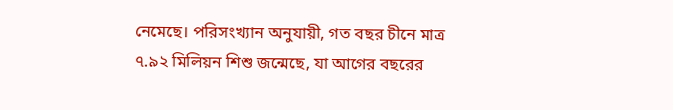নেমেছে। পরিসংখ্যান অনুযায়ী, গত বছর চীনে মাত্র ৭.৯২ মিলিয়ন শিশু জন্মেছে, যা আগের বছরের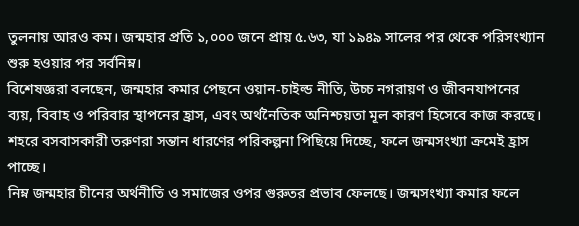তুলনায় আরও কম। জন্মহার প্রতি ১,০০০ জনে প্রায় ৫.৬৩, যা ১৯৪৯ সালের পর থেকে পরিসংখ্যান শুরু হওয়ার পর সর্বনিম্ন।
বিশেষজ্ঞরা বলছেন, জন্মহার কমার পেছনে ওয়ান-চাইল্ড নীতি, উচ্চ নগরায়ণ ও জীবনযাপনের ব্যয়, বিবাহ ও পরিবার স্থাপনের হ্রাস, এবং অর্থনৈতিক অনিশ্চয়তা মূল কারণ হিসেবে কাজ করছে। শহরে বসবাসকারী তরুণরা সন্তান ধারণের পরিকল্পনা পিছিয়ে দিচ্ছে, ফলে জন্মসংখ্যা ক্রমেই হ্রাস পাচ্ছে।
নিম্ন জন্মহার চীনের অর্থনীতি ও সমাজের ওপর গুরুতর প্রভাব ফেলছে। জন্মসংখ্যা কমার ফলে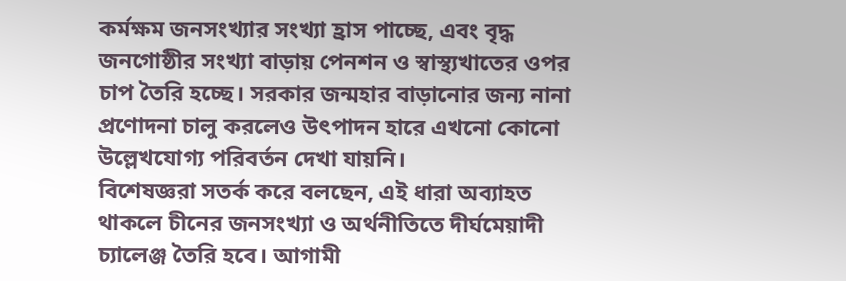কর্মক্ষম জনসংখ্যার সংখ্যা হ্রাস পাচ্ছে, এবং বৃদ্ধ জনগোষ্ঠীর সংখ্যা বাড়ায় পেনশন ও স্বাস্থ্যখাতের ওপর চাপ তৈরি হচ্ছে। সরকার জন্মহার বাড়ানোর জন্য নানা প্রণোদনা চালু করলেও উৎপাদন হারে এখনো কোনো উল্লেখযোগ্য পরিবর্তন দেখা যায়নি।
বিশেষজ্ঞরা সতর্ক করে বলছেন, এই ধারা অব্যাহত থাকলে চীনের জনসংখ্যা ও অর্থনীতিতে দীর্ঘমেয়াদী চ্যালেঞ্জ তৈরি হবে। আগামী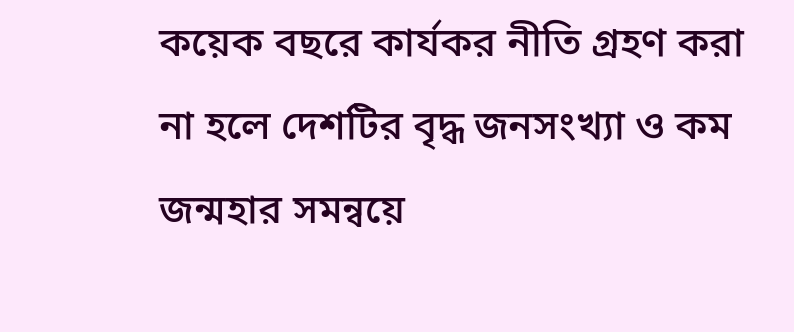কয়েক বছরে কার্যকর নীতি গ্রহণ করা না হলে দেশটির বৃদ্ধ জনসংখ্যা ও কম জন্মহার সমন্বয়ে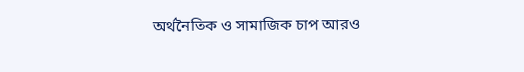অর্থনৈতিক ও সামাজিক চাপ আরও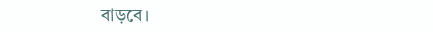বাড়বে।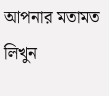আপনার মতামত লিখুন